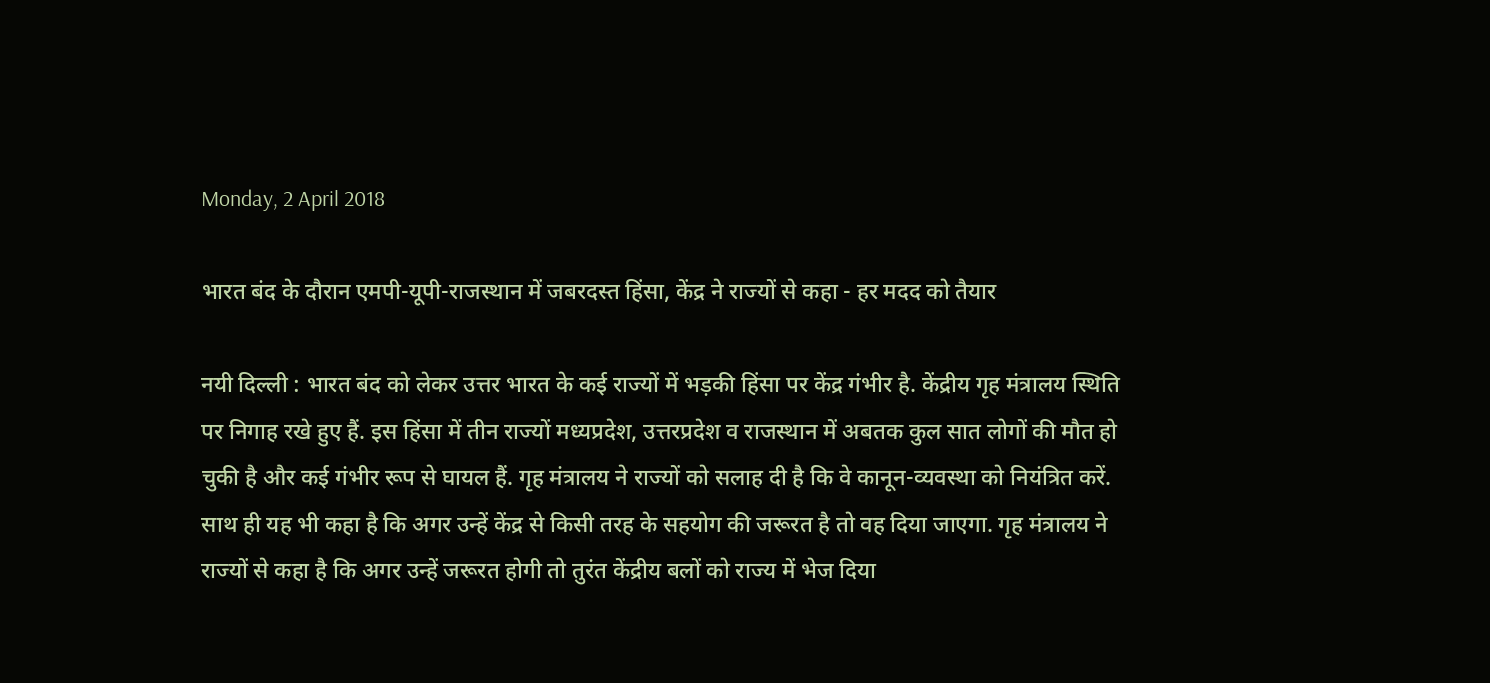Monday, 2 April 2018

भारत बंद के दौरान एमपी-यूपी-राजस्थान में जबरदस्त हिंसा, केंद्र ने राज्यों से कहा - हर मदद को तैयार

नयी दिल्ली : भारत बंद को लेकर उत्तर भारत के कई राज्यों में भड़की हिंसा पर केंद्र गंभीर है. केंद्रीय गृह मंत्रालय स्थिति पर निगाह रखे हुए हैं. इस हिंसा में तीन राज्यों मध्यप्रदेश, उत्तरप्रदेश व राजस्थान में अबतक कुल सात लोगों की मौत हो चुकी है और कई गंभीर रूप से घायल हैं. गृह मंत्रालय ने राज्यों को सलाह दी है कि वे कानून-व्यवस्था को नियंत्रित करें. साथ ही यह भी कहा है कि अगर उन्हें केंद्र से किसी तरह के सहयोग की जरूरत है तो वह दिया जाएगा. गृह मंत्रालय ने राज्यों से कहा है कि अगर उन्हें जरूरत होगी तो तुरंत केंद्रीय बलों को राज्य में भेज दिया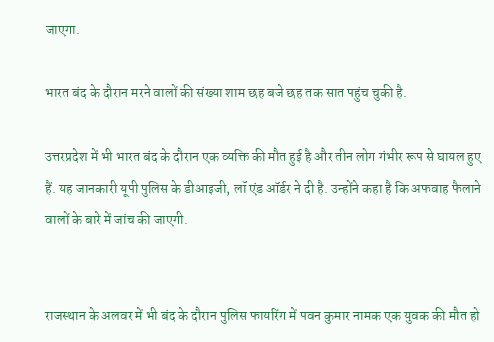जाएगा.

भारत बंद के दौरान मरने वालों की संख्या शाम छह बजे छह तक सात पहुंच चुकी है.

उत्तरप्रदेश में भी भारत बंद के दौरान एक व्यक्ति की मौत हुई है और तीन लोग गंभीर रूप से घायल हुए हैं. यह जानकारी यूपी पुलिस के डीआइजी, लॉ एंड ऑर्डर ने दी है. उन्होंने कहा है कि अफवाह फैलाने वालों के बारे में जांच की जाएगी.


राजस्थान के अलवर में भी बंद के दौरान पुलिस फायरिंग में पवन कुमार नामक एक युवक की मौत हो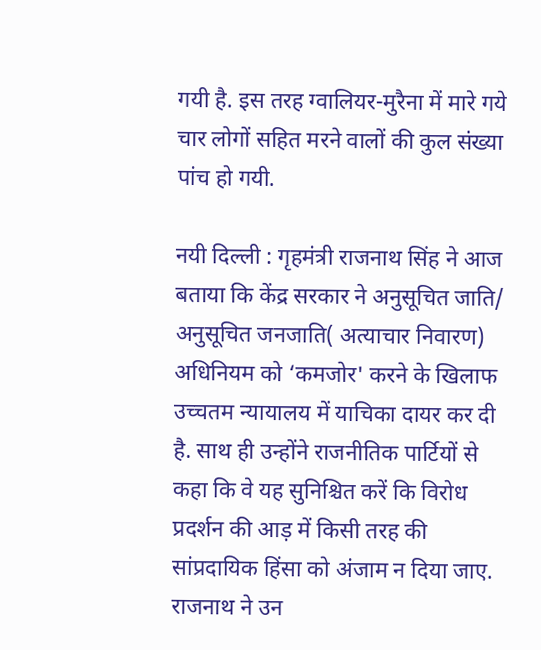गयी है. इस तरह ग्वालियर-मुरैना में मारे गये चार लोगों सहित मरने वालों की कुल संख्या पांच हो गयी.

नयी दिल्ली : गृहमंत्री राजनाथ सिंह ने आज बताया कि केंद्र सरकार ने अनुसूचित जाति/ अनुसूचित जनजाति( अत्याचार निवारण) अधिनियम को ‘कमजोर' करने के खिलाफ उच्चतम न्यायालय में याचिका दायर कर दी है. साथ ही उन्होंने राजनीतिक पार्टियों से कहा कि वे यह सुनिश्चित करें कि विरोध प्रदर्शन की आड़ में किसी तरह की सांप्रदायिक हिंसा को अंजाम न दिया जाए. राजनाथ ने उन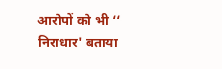आरोपों को भी ‘‘ निराधार' बताया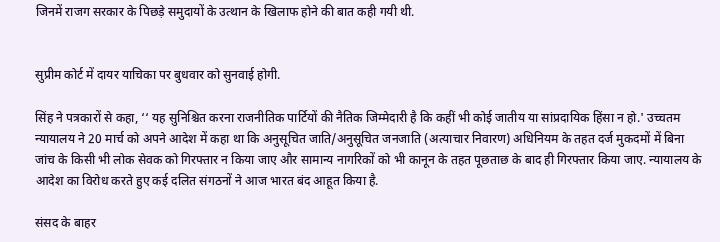जिनमें राजग सरकार के पिछड़े समुदायों के उत्थान के खिलाफ होने की बात कही गयी थी.


सुप्रीम कोर्ट में दायर याचिका पर बुधवार को सुनवाई होगी.

सिंह ने पत्रकारों से कहा, ‘‘ यह सुनिश्चित करना राजनीतिक पार्टियों की नैतिक जिम्मेदारी है कि कहीं भी कोई जातीय या सांप्रदायिक हिंसा न हो.' उच्चतम न्यायालय ने 20 मार्च को अपने आदेश में कहा था कि अनुसूचित जाति/अनुसूचित जनजाति (अत्याचार निवारण) अधिनियम के तहत दर्ज मुकदमों में बिना जांच के किसी भी लोक सेवक को गिरफ्तार न किया जाए और सामान्य नागरिकों को भी कानून के तहत पूछताछ के बाद ही गिरफ्तार किया जाए. न्यायालय के आदेश का विरोध करते हुए कई दलित संगठनों ने आज भारत बंद आहूत किया है.

संसद के बाहर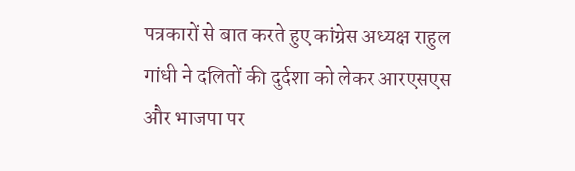पत्रकारों से बात करते हुए कांग्रेस अध्यक्ष राहुल गांधी ने दलितों की दुर्दशा को लेकर आरएसएस और भाजपा पर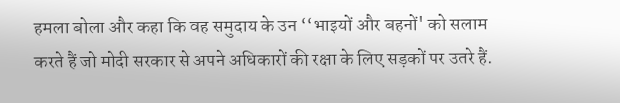हमला बोला और कहा कि वह समुदाय के उन ‘‘भाइयों और बहनों' को सलाम करते हैं जो मोदी सरकार से अपने अधिकारों की रक्षा के लिए सड़कों पर उतरे हैं.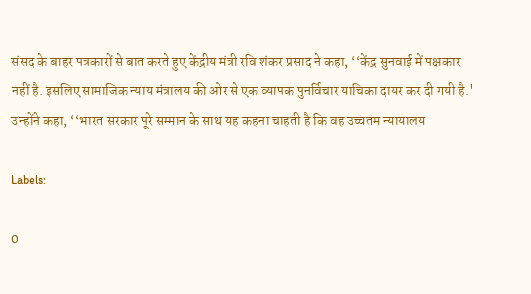संसद के बाहर पत्रकारों से बात करते हुए केंद्रीय मंत्री रवि शंकर प्रसाद ने कहा, ‘‘केंद्र सुनवाई में पक्षकार नहीं है. इसलिए सामाजिक न्याय मंत्रालय की ओर से एक व्यापक पुनर्विचार याचिका दायर कर दी गयी है.' उन्होंने कहा, ‘‘भारत सरकार पूरे सम्मान के साथ यह कहना चाहती है कि वह उच्चतम न्यायालय

Labels:

0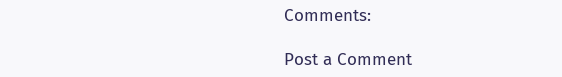Comments:

Post a Comment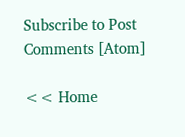Subscribe to Post Comments [Atom]

<< Home